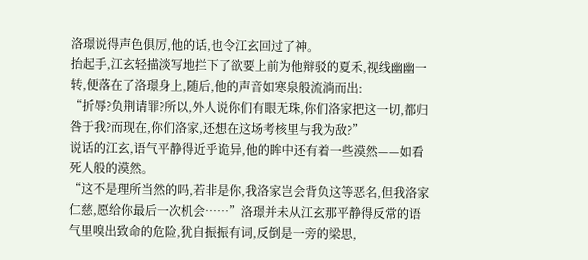洛璟说得声色俱厉,他的话,也令江玄回过了神。
抬起手,江玄轻描淡写地拦下了欲要上前为他辩驳的夏禾,视线幽幽一转,便落在了洛璟身上,随后,他的声音如寒泉般流淌而出:
“折辱?负荆请罪?所以,外人说你们有眼无珠,你们洛家把这一切,都归咎于我?而现在,你们洛家,还想在这场考核里与我为敌?”
说话的江玄,语气平静得近乎诡异,他的眸中还有着一些漠然——如看死人般的漠然。
“这不是理所当然的吗,若非是你,我洛家岂会背负这等恶名,但我洛家仁慈,愿给你最后一次机会……”洛璟并未从江玄那平静得反常的语气里嗅出致命的危险,犹自振振有词,反倒是一旁的梁思,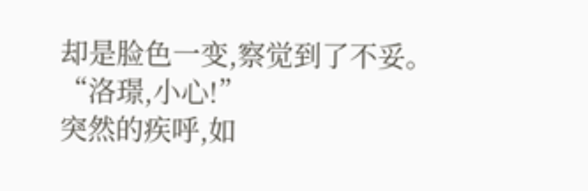却是脸色一变,察觉到了不妥。
“洛璟,小心!”
突然的疾呼,如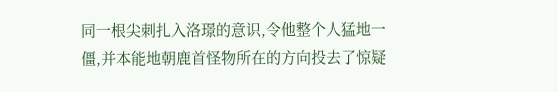同一根尖刺扎入洛璟的意识,令他整个人猛地一僵,并本能地朝鹿首怪物所在的方向投去了惊疑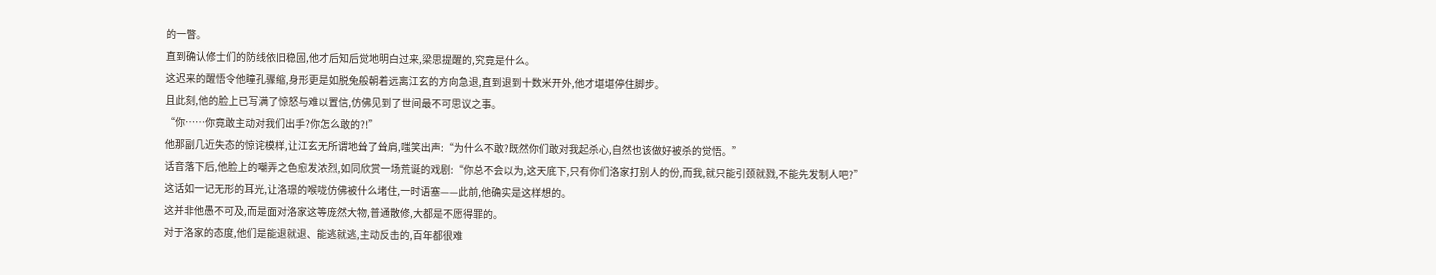的一瞥。
直到确认修士们的防线依旧稳固,他才后知后觉地明白过来,梁思提醒的,究竟是什么。
这迟来的醒悟令他瞳孔骤缩,身形更是如脱兔般朝着远离江玄的方向急退,直到退到十数米开外,他才堪堪停住脚步。
且此刻,他的脸上已写满了惊怒与难以置信,仿佛见到了世间最不可思议之事。
“你……你竟敢主动对我们出手?你怎么敢的?!”
他那副几近失态的惊诧模样,让江玄无所谓地耸了耸肩,嗤笑出声:“为什么不敢?既然你们敢对我起杀心,自然也该做好被杀的觉悟。”
话音落下后,他脸上的嘲弄之色愈发浓烈,如同欣赏一场荒诞的戏剧:“你总不会以为,这天底下,只有你们洛家打别人的份,而我,就只能引颈就戮,不能先发制人吧?”
这话如一记无形的耳光,让洛璟的喉咙仿佛被什么堵住,一时语塞——此前,他确实是这样想的。
这并非他愚不可及,而是面对洛家这等庞然大物,普通散修,大都是不愿得罪的。
对于洛家的态度,他们是能退就退、能逃就逃,主动反击的,百年都很难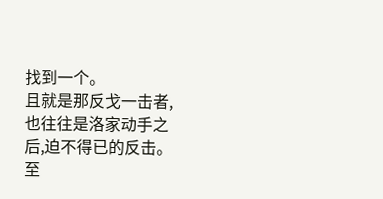找到一个。
且就是那反戈一击者,也往往是洛家动手之后,迫不得已的反击。
至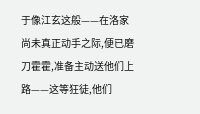于像江玄这般——在洛家尚未真正动手之际,便已磨刀霍霍,准备主动送他们上路——这等狂徒,他们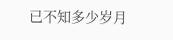已不知多少岁月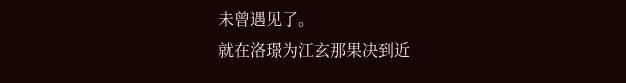未曾遇见了。
就在洛璟为江玄那果决到近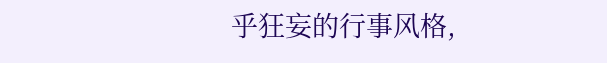乎狂妄的行事风格,